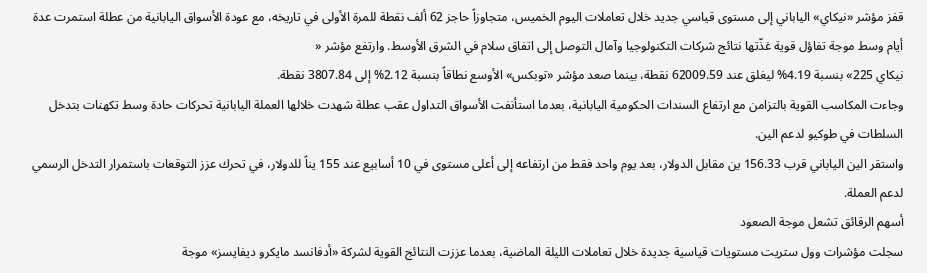قفز مؤشر «نيكاي» الياباني إلى مستوى قياسي جديد خلال تعاملات اليوم الخميس، متجاوزاً حاجز 62 ألف نقطة للمرة الأولى في تاريخه، مع عودة الأسواق اليابانية من عطلة استمرت عدة أيام وسط موجة تفاؤل قوية غذّتها نتائج شركات التكنولوجيا وآمال التوصل إلى اتفاق سلام في الشرق الأوسط. وارتفع مؤشر «
نيكاي 225» بنسبة 4.19% ليغلق عند 62009.59 نقطة، بينما صعد مؤشر «توبكس» الأوسع نطاقاً بنسبة 2.12% إلى 3807.84 نقطة.
وجاءت المكاسب القوية بالتزامن مع ارتفاع السندات الحكومية اليابانية، بعدما استأنفت الأسواق التداول عقب عطلة شهدت خلالها العملة اليابانية تحركات حادة وسط تكهنات بتدخل السلطات في طوكيو لدعم الين.
واستقر الين الياباني قرب 156.33 ين مقابل الدولار، بعد يوم واحد فقط من ارتفاعه إلى أعلى مستوى في 10 أسابيع عند 155 يناً للدولار، في تحرك عزز التوقعات باستمرار التدخل الرسمي لدعم العملة.
أسهم الرقائق تشعل موجة الصعود
سجلت مؤشرات وول ستريت مستويات قياسية جديدة خلال تعاملات الليلة الماضية، بعدما عززت النتائج القوية لشركة «أدفانسد مايكرو ديفايسز» موجة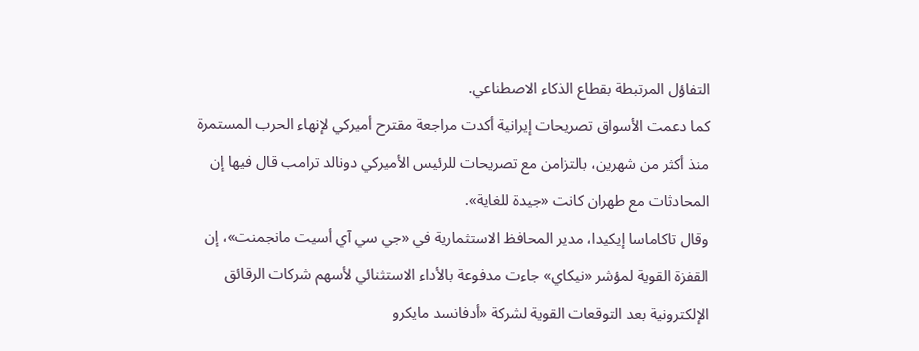التفاؤل المرتبطة بقطاع الذكاء الاصطناعي.
كما دعمت الأسواق تصريحات إيرانية أكدت مراجعة مقترح أميركي لإنهاء الحرب المستمرة منذ أكثر من شهرين، بالتزامن مع تصريحات للرئيس الأميركي دونالد ترامب قال فيها إن المحادثات مع طهران كانت «جيدة للغاية».
وقال تاكاماسا إيكيدا، مدير المحافظ الاستثمارية في «جي سي آي أسيت مانجمنت»، إن القفزة القوية لمؤشر «نيكاي» جاءت مدفوعة بالأداء الاستثنائي لأسهم شركات الرقائق الإلكترونية بعد التوقعات القوية لشركة «أدفانسد مايكرو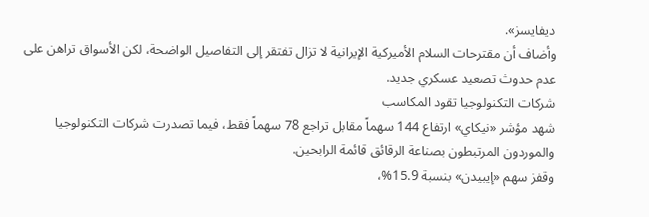ديفايسز».
وأضاف أن مقترحات السلام الأميركية الإيرانية لا تزال تفتقر إلى التفاصيل الواضحة، لكن الأسواق تراهن على عدم حدوث تصعيد عسكري جديد.
شركات التكنولوجيا تقود المكاسب
شهد مؤشر «نيكاي» ارتفاع 144 سهماً مقابل تراجع 78 سهماً فقط، فيما تصدرت شركات التكنولوجيا والموردون المرتبطون بصناعة الرقائق قائمة الرابحين.
وقفز سهم «إيبيدن» بنسبة 15.9%،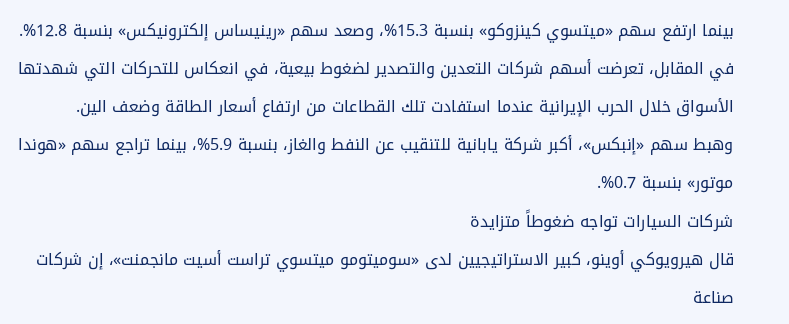بينما ارتفع سهم «ميتسوي كينزوكو» بنسبة 15.3%، وصعد سهم «رينيساس إلكترونيكس» بنسبة 12.8%.
في المقابل، تعرضت أسهم شركات التعدين والتصدير لضغوط بيعية، في انعكاس للتحركات التي شهدتها الأسواق خلال الحرب الإيرانية عندما استفادت تلك القطاعات من ارتفاع أسعار الطاقة وضعف الين.
وهبط سهم «إنبكس»، أكبر شركة يابانية للتنقيب عن النفط والغاز، بنسبة 5.9%، بينما تراجع سهم «هوندا موتور» بنسبة 0.7%.
شركات السيارات تواجه ضغوطاً متزايدة
قال هيرويوكي أوينو، كبير الاستراتيجيين لدى «سوميتومو ميتسوي تراست أسيت مانجمنت»، إن شركات صناعة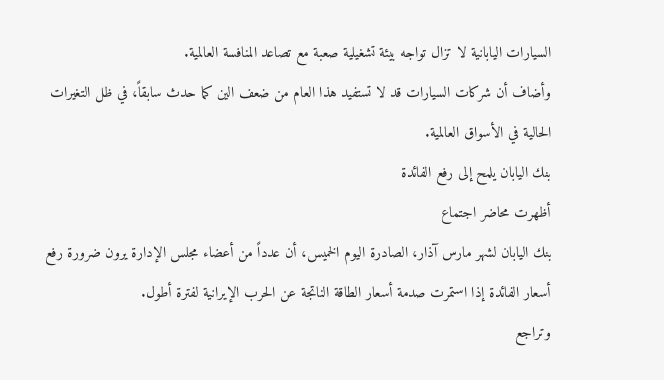السيارات اليابانية لا تزال تواجه بيئة تشغيلية صعبة مع تصاعد المنافسة العالمية.
وأضاف أن شركات السيارات قد لا تستفيد هذا العام من ضعف الين كما حدث سابقاً، في ظل التغيرات الحالية في الأسواق العالمية.
بنك اليابان يلمح إلى رفع الفائدة
أظهرت محاضر اجتماع
بنك اليابان لشهر مارس آذار، الصادرة اليوم الخميس، أن عدداً من أعضاء مجلس الإدارة يرون ضرورة رفع أسعار الفائدة إذا استمرت صدمة أسعار الطاقة الناتجة عن الحرب الإيرانية لفترة أطول.
وتراجع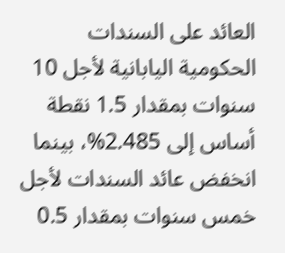العائد على السندات الحكومية اليابانية لأجل 10 سنوات بمقدار 1.5 نقطة أساس إلى 2.485%، بينما انخفض عائد السندات لأجل خمس سنوات بمقدار 0.5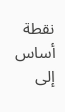نقطة أساس إلى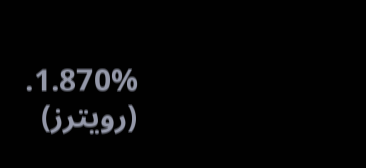1.870%.
(رويترز)